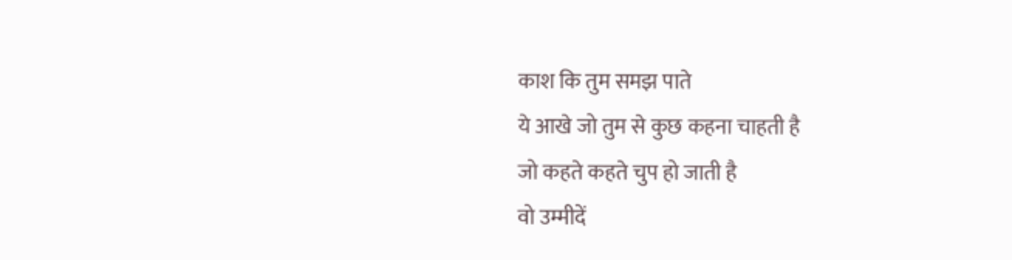काश कि तुम समझ पाते
ये आखे जो तुम से कुछ कहना चाहती है
जो कहते कहते चुप हो जाती है
वो उम्मीदें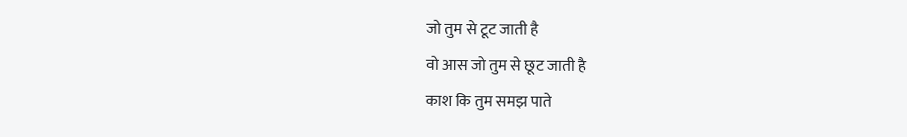जो तुम से टूट जाती है
वो आस जो तुम से छूट जाती है
काश कि तुम समझ पाते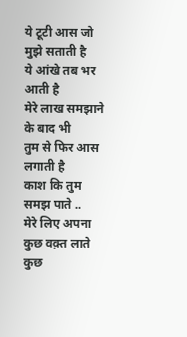ये टूटी आस जो मुझे सताती है
ये आंखे तब भर आती है
मेरे लाख समझाने के बाद भी
तुम से फिर आस लगाती है
काश कि तुम समझ पाते ..
मेरे लिए अपना कुछ वक़्त लाते
कुछ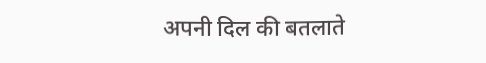अपनी दिल की बतलाते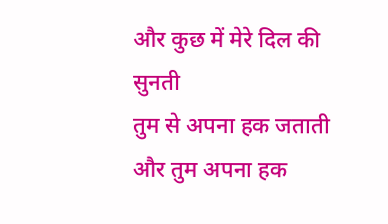और कुछ में मेरे दिल की सुनती
तुम से अपना हक जताती
और तुम अपना हक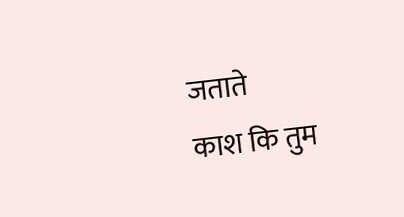जताते
काश कि तुम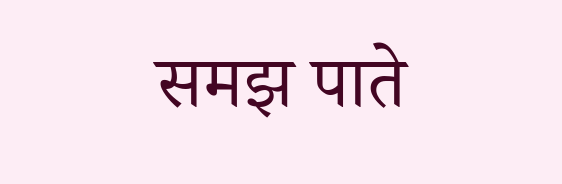समझ पाते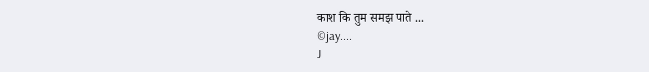काश कि तुम समझ पाते ...
©jay....
J